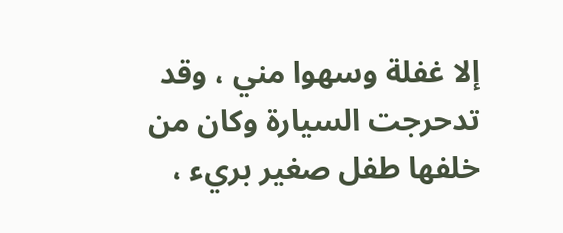إلا غفلة وسهوا مني ، وقد تدحرجت السيارة وكان من خلفها طفل صغير بريء ،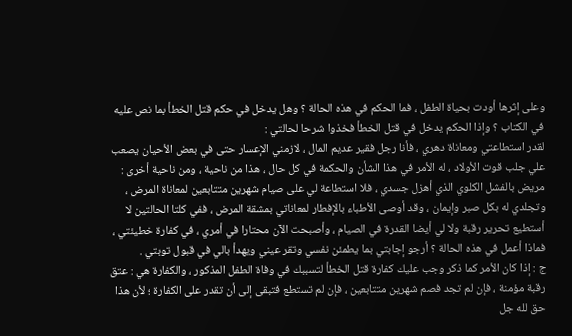وعلى إثرها أودت بحياة الطفل ، فما الحكم في هذه الحالة ؟ وهل يدخل في حكم قتل الخطأ بما نص عليه في الكتاب ؟ وإذا الحكم يدخل في قتل الخطأ فخذوا شرحا لحالتي :
لقدر استطاعتي ومعاناة دهري ، فأنا رجل فقير عديم المال ، لازمني الإعسار حتى في بعض الأحيان يصعب علي جلب قوت الأولاد ، له الأمر في هذا الشأن والحكمة في كل حال ، هذا من ناحية ، ومن ناحية أخرى : مريض بالفشل الكلوي الذي أهزل جسدي ، فلا استطاعة لي على صيام شهرين متتابعين لمعاناة المرض ، وتجلدي له بكل صبر وإيمان ، وقد أوصى الأطباء بالإفطار لمعاناتي بمشقة المرض ، ففي كلتا الحالتين لا أستطيع تحرير رقبة ولا لي أيضا القدرة في الصيام ، وأصبحت الآن محتارا في أمري ، في كفارة خطيئتي ، فماذا أعمل في هذه الحالة ؟ أرجو إجابتي بما يطمئن نفسي وتقر عيني ويهدأ بالي في قبول توبتي .
ج : إذا كان الأمر كما ذكر وجب عليك كفارة قتل الخطأ لتسببك في وفاة الطفل المذكور ، والكفارة هي : عتق رقبة مؤمنة ، فإن لم تجد فصم شهرين متتابعين ، فإن لم تستطع فتبقى إلى أن تقدر على الكفارة ؛ لأن هذا حق لله جل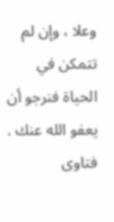وعلا ، وإن لم تتمكن في الحياة فنرجو أن يعفو الله عنك .
فتاوى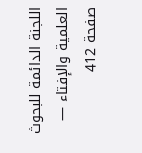اللجنة الدائمة للبحوث العلمية والإفتاء — صفحة 412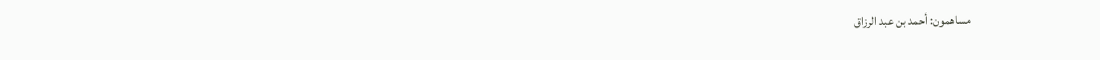مساهمون: أحمد بن عبد الرزاق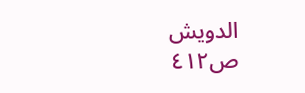الدويش
ص٤١٢